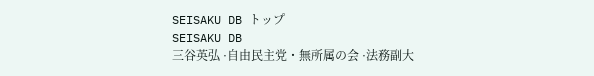SEISAKU DB トップ
SEISAKU DB
三谷英弘 ·自由民主党・無所属の会 ·法務副大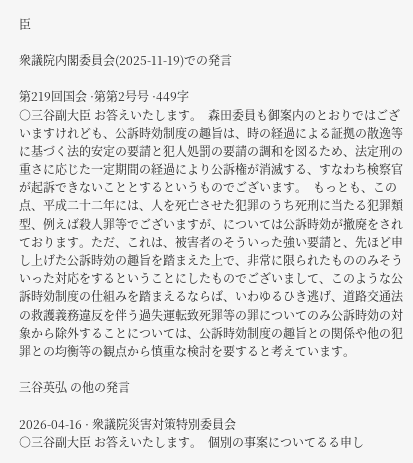臣

衆議院内閣委員会(2025-11-19)での発言

第219回国会 ·第第2号号 ·449字
○三谷副大臣 お答えいたします。  森田委員も御案内のとおりではございますけれども、公訴時効制度の趣旨は、時の経過による証拠の散逸等に基づく法的安定の要請と犯人処罰の要請の調和を図るため、法定刑の重さに応じた一定期間の経過により公訴権が消滅する、すなわち検察官が起訴できないこととするというものでございます。  もっとも、この点、平成二十二年には、人を死亡させた犯罪のうち死刑に当たる犯罪類型、例えば殺人罪等でございますが、については公訴時効が撤廃をされております。ただ、これは、被害者のそういった強い要請と、先ほど申し上げた公訴時効の趣旨を踏まえた上で、非常に限られたもののみそういった対応をするということにしたものでございまして、このような公訴時効制度の仕組みを踏まえるならば、いわゆるひき逃げ、道路交通法の救護義務違反を伴う過失運転致死罪等の罪についてのみ公訴時効の対象から除外することについては、公訴時効制度の趣旨との関係や他の犯罪との均衡等の観点から慎重な検討を要すると考えています。

三谷英弘 の他の発言

2026-04-16 · 衆議院災害対策特別委員会
○三谷副大臣 お答えいたします。  個別の事案についてるる申し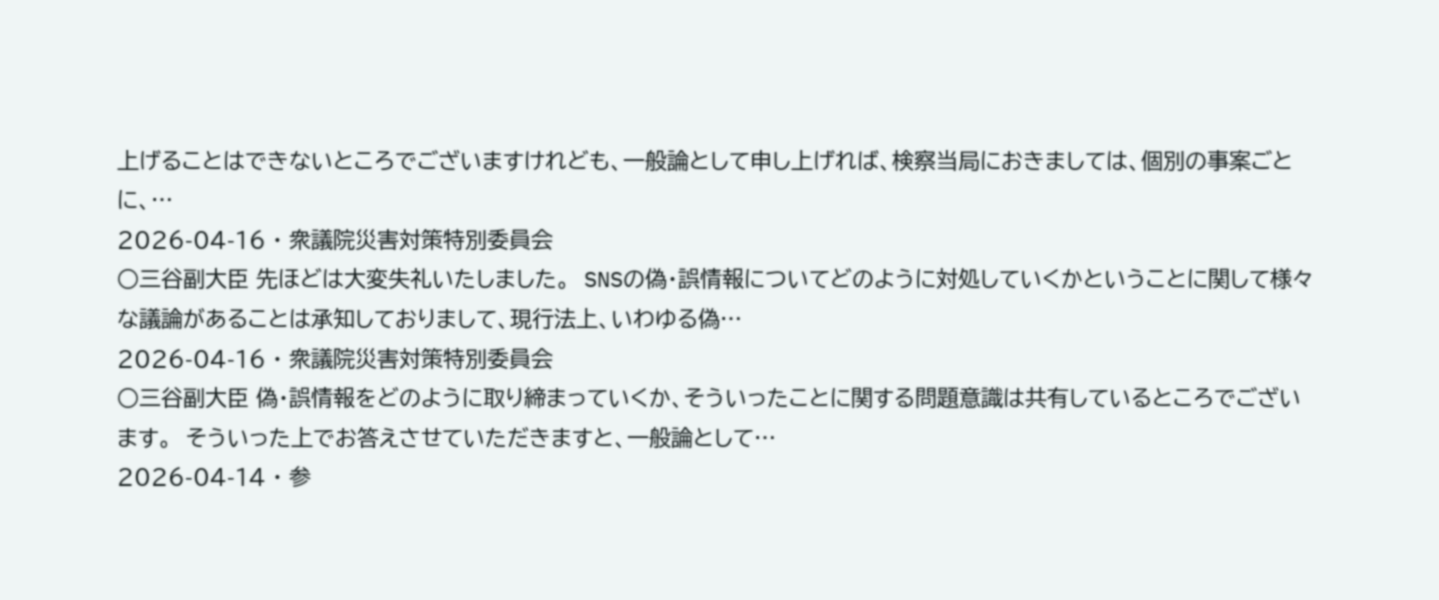上げることはできないところでございますけれども、一般論として申し上げれば、検察当局におきましては、個別の事案ごとに、…
2026-04-16 · 衆議院災害対策特別委員会
○三谷副大臣 先ほどは大変失礼いたしました。  SNSの偽・誤情報についてどのように対処していくかということに関して様々な議論があることは承知しておりまして、現行法上、いわゆる偽…
2026-04-16 · 衆議院災害対策特別委員会
○三谷副大臣 偽・誤情報をどのように取り締まっていくか、そういったことに関する問題意識は共有しているところでございます。  そういった上でお答えさせていただきますと、一般論として…
2026-04-14 · 参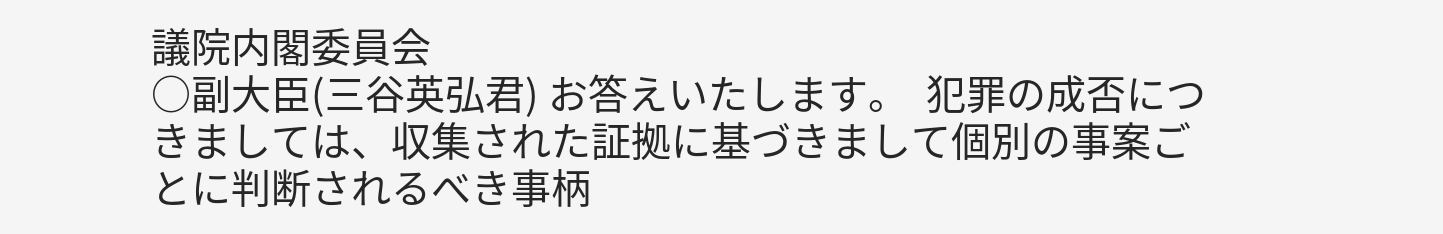議院内閣委員会
○副大臣(三谷英弘君) お答えいたします。  犯罪の成否につきましては、収集された証拠に基づきまして個別の事案ごとに判断されるべき事柄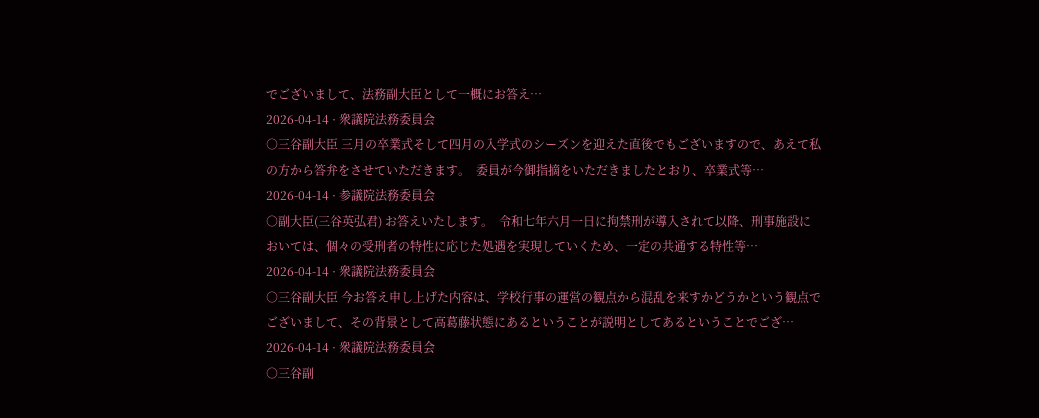でございまして、法務副大臣として一概にお答え…
2026-04-14 · 衆議院法務委員会
○三谷副大臣 三月の卒業式そして四月の入学式のシーズンを迎えた直後でもございますので、あえて私の方から答弁をさせていただきます。  委員が今御指摘をいただきましたとおり、卒業式等…
2026-04-14 · 参議院法務委員会
○副大臣(三谷英弘君) お答えいたします。  令和七年六月一日に拘禁刑が導入されて以降、刑事施設においては、個々の受刑者の特性に応じた処遇を実現していくため、一定の共通する特性等…
2026-04-14 · 衆議院法務委員会
○三谷副大臣 今お答え申し上げた内容は、学校行事の運営の観点から混乱を来すかどうかという観点でございまして、その背景として高葛藤状態にあるということが説明としてあるということでござ…
2026-04-14 · 衆議院法務委員会
○三谷副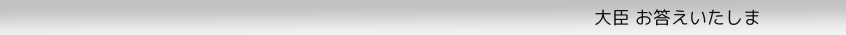大臣 お答えいたしま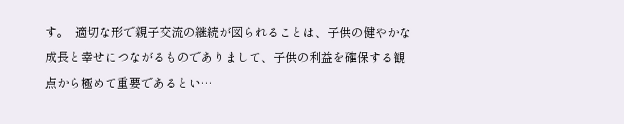す。  適切な形で親子交流の継続が図られることは、子供の健やかな成長と幸せにつながるものでありまして、子供の利益を確保する観点から極めて重要であるとい…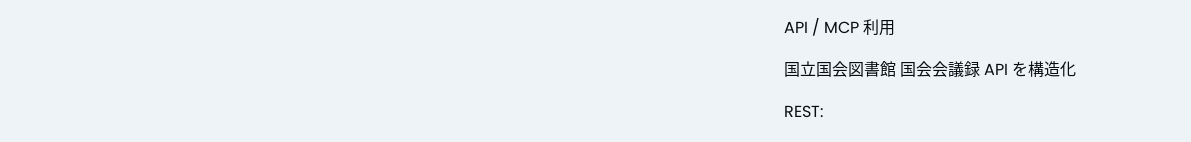API / MCP 利用

国立国会図書館 国会会議録 API を構造化

REST: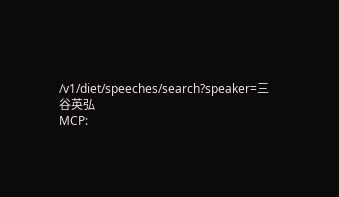/v1/diet/speeches/search?speaker=三谷英弘
MCP: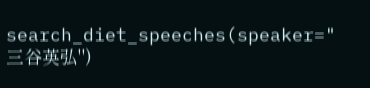search_diet_speeches(speaker="三谷英弘")